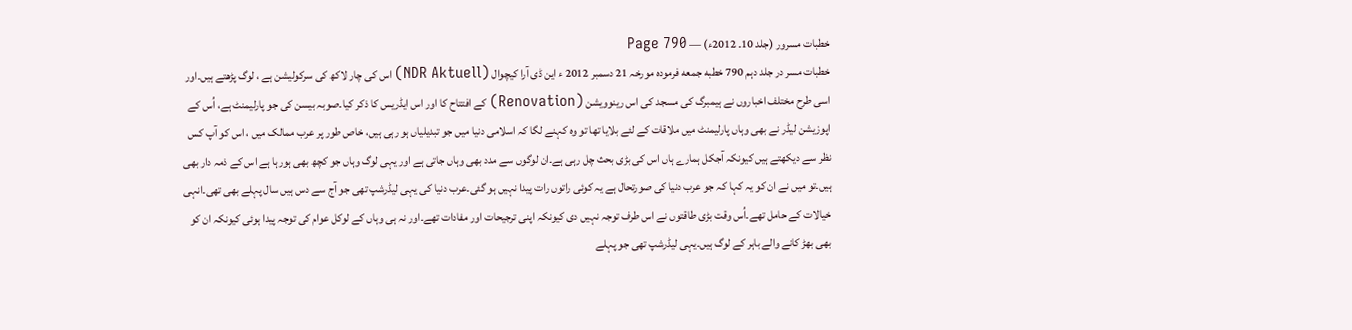خطبات مسرور (جلد 10۔ 2012ء) — Page 790
خطبات مسر در جلد دہم 790 خطبه جمعه فرمودہ مورخہ 21 دسمبر 2012 ء این ڈی آرا کیچوال (NDR Aktuell) اس کی چار لاکھ کی سرکولیشن ہے ، لوگ پڑھتے ہیں۔اور اسی طرح مختلف اخباروں نے ہیمبرگ کی مسجد کی اس رینوویشن (Renovation) کے افتتاح کا اور اس ایڈریس کا ذکر کیا۔صوبہ بیسن کی جو پارلیمنٹ ہے، اُس کے اپوزیشن لیڈر نے بھی وہاں پارلیمنٹ میں ملاقات کے لئے بلایا تھا تو وہ کہنے لگا کہ اسلامی دنیا میں جو تبدیلیاں ہو رہی ہیں، خاص طور پر عرب ممالک میں ، اس کو آپ کس نظر سے دیکھتے ہیں کیونکہ آجکل ہمارے ہاں اس کی بڑی بحث چل رہی ہے۔ان لوگوں سے مدد بھی وہاں جاتی ہے اور یہی لوگ وہاں جو کچھ بھی ہورہا ہے اس کے ذمہ دار بھی ہیں۔تو میں نے ان کو یہ کہا کہ جو عرب دنیا کی صورتحال ہے یہ کوئی راتوں رات پیدا نہیں ہو گئی۔عرب دنیا کی یہی لیڈرشپ تھی جو آج سے دس ہیں سال پہلے بھی تھی۔انہی خیالات کے حامل تھے۔اُس وقت بڑی طاقتوں نے اس طرف توجہ نہیں دی کیونکہ اپنی ترجیحات اور مفادات تھے۔اور نہ ہی وہاں کے لوکل عوام کی توجہ پیدا ہوئی کیونکہ ان کو بھی بھڑ کانے والے باہر کے لوگ ہیں۔یہی لیڈرشپ تھی جو پہلے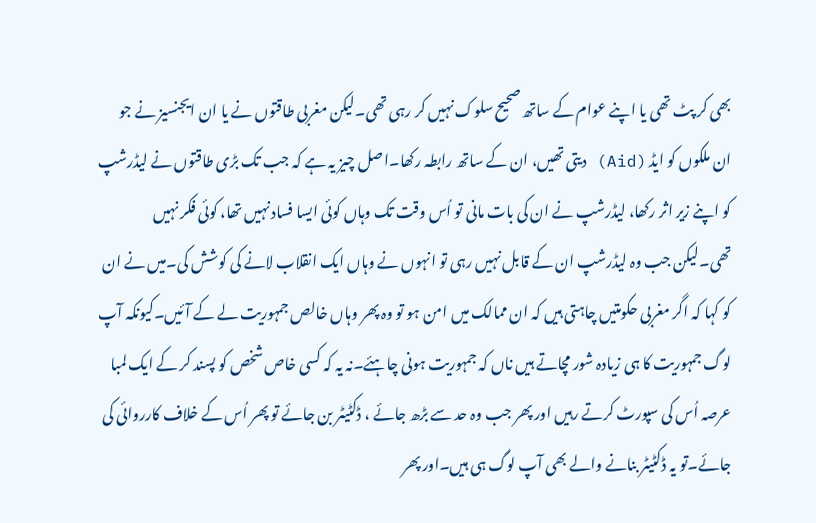بھی کر پٹ تھی یا اپنے عوام کے ساتھ صحیح سلوک نہیں کر رہی تھی۔لیکن مغربی طاقتوں نے یا ان ایجنسیز نے جو ان ملکوں کو ایڈ (Aid) دیتی تھیں، ان کے ساتھ رابطہ رکھا۔اصل چیز یہ ہے کہ جب تک بڑی طاقتوں نے لیڈرشپ کو اپنے زیر اثر رکھا، لیڈرشپ نے ان کی بات مانی تو اُس وقت تک وہاں کوئی ایسا فساد نہیں تھا، کوئی فکر نہیں تھی۔لیکن جب وہ لیڈرشپ ان کے قابل نہیں رہی تو انہوں نے وہاں ایک انقلاب لانے کی کوشش کی۔میں نے ان کو کہا کہ اگر مغربی حکومتیں چاہتی ہیں کہ ان ممالک میں امن ہو تو وہ پھر وہاں خالص جمہوریت لے کے آئیں۔کیونکہ آپ لوگ جمہوریت کا ہی زیادہ شور مچاتے ہیں ناں کہ جمہوریت ہونی چاہئے۔نہ یہ کہ کسی خاص شخص کو پسند کر کے ایک لمبا عرصہ اُس کی سپورٹ کرتے رہیں اور پھر جب وہ حد سے بڑھ جائے ، ڈکٹیٹر بن جائے تو پھر اُس کے خلاف کارروائی کی جائے۔تو یہ ڈکٹیٹر بنانے والے بھی آپ لوگ ہی ہیں۔اور پھر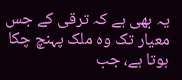یہ بھی ہے کہ ترقی کے جس معیار تک وہ ملک پہنچ چکا ہوتا ہے، جب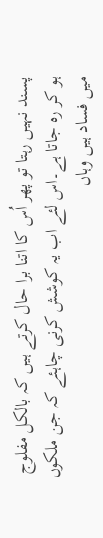پسند نہیں رہتا تو پھر اُس کا اتنا برا حال کرتے ہیں کہ بالکل مفلوج ہو کر رہ جاتا ہے۔اس لئے اب یہ کوشش کرنی چاہئے کہ جن ملکوں میں فساد ہیں وہاں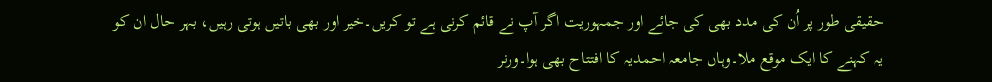حقیقی طور پر اُن کی مدد بھی کی جائے اور جمہوریت اگر آپ نے قائم کرنی ہے تو کریں۔خیر اور بھی باتیں ہوتی رہیں، بہر حال ان کو یہ کہنے کا ایک موقع ملا۔وہاں جامعہ احمدیہ کا افتتاح بھی ہوا۔ورنر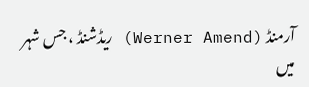آرمنڈ (Werner Amend) ریڈشنڈ ، جس شہر میں